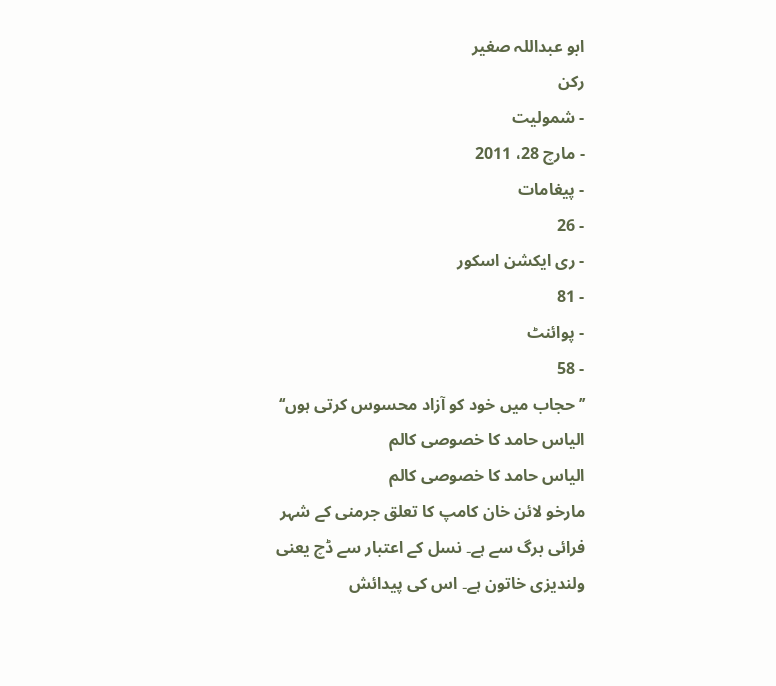ابو عبداللہ صغیر
رکن
- شمولیت
- مارچ 28، 2011
- پیغامات
- 26
- ری ایکشن اسکور
- 81
- پوائنٹ
- 58
’’حجاب میں خود کو آزاد محسوس کرتی ہوں‘‘
الیاس حامد کا خصوصی کالم
الیاس حامد کا خصوصی کالم
مارخو لائن خان کامپ کا تعلق جرمنی کے شہر فرائی برگ سے ہے۔ نسل کے اعتبار سے ڈچ یعنی ولندیزی خاتون ہے۔ اس کی پیدائش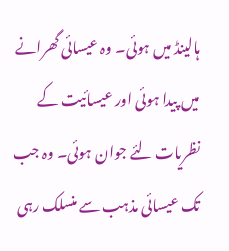ہالینڈ میں ہوئی۔ وہ عیسائی گھرانے میں پیدا ہوئی اور عیسائیت کے نظریات لئے جوان ہوئی۔ وہ جب تک عیسائی مذہب سے منسلک رہی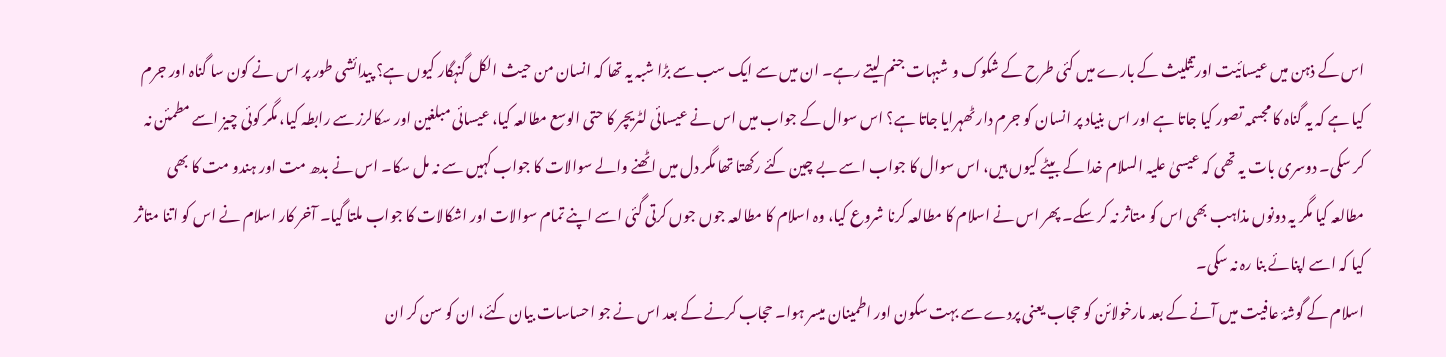اس کے ذہن میں عیسائیت اور تثلیث کے بارے میں کئی طرح کے شکوک و شبہات جنم لیتے رہے۔ ان میں سے ایک سب سے بڑا شبہ یہ تھا کہ انسان من حیث الکل گنہگار کیوں ہے؟ پیدائشی طور پر اس نے کون سا گناہ اور جرم کیا ہے کہ یہ گناہ کا مجسمہ تصور کیا جاتا ہے اور اس بنیاد پر انسان کو جرم دار ٹھہرایا جاتا ہے؟ اس سوال کے جواب میں اس نے عیسائی لٹریچر کا حتی الوسع مطالعہ کیا، عیسائی مبلغین اور سکالرز سے رابطہ کیا، مگر کوئی چیز اسے مطمئن نہ کر سکی۔ دوسری بات یہ تھی کہ عیسیٰ علیہ السلام خدا کے بیٹے کیوں ہیں، اس سوال کا جواب اسے بے چین کئے رکھتا تھا مگر دل میں اٹھنے والے سوالات کا جواب کہیں سے نہ مل سکا۔ اس نے بدھ مت اور ہندو مت کا بھی مطالعہ کیا مگر یہ دونوں مذاہب بھی اس کو متاثر نہ کر سکے۔ پھر اس نے اسلام کا مطالعہ کرنا شروع کیا، وہ اسلام کا مطالعہ جوں جوں کرتی گئی اسے اپنے تمام سوالات اور اشکالات کا جواب ملتا گیا۔ آخر کار اسلام نے اس کو اتنا متاثر کیا کہ اسے اپنائے بنا رہ نہ سکی۔
اسلام کے گوشۂ عافیت میں آنے کے بعد مارخولائن کو حجاب یعنی پردے سے بہت سکون اور اطمینان میسر ہوا۔ حجاب کرنے کے بعد اس نے جو احساسات بیان کئے، ان کو سن کر ان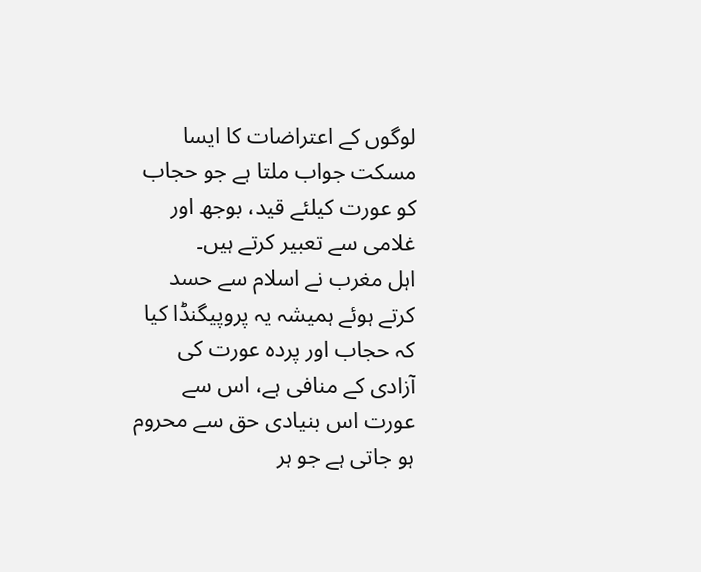لوگوں کے اعتراضات کا ایسا مسکت جواب ملتا ہے جو حجاب کو عورت کیلئے قید، بوجھ اور غلامی سے تعبیر کرتے ہیں۔
اہل مغرب نے اسلام سے حسد کرتے ہوئے ہمیشہ یہ پروپیگنڈا کیا کہ حجاب اور پردہ عورت کی آزادی کے منافی ہے، اس سے عورت اس بنیادی حق سے محروم ہو جاتی ہے جو ہر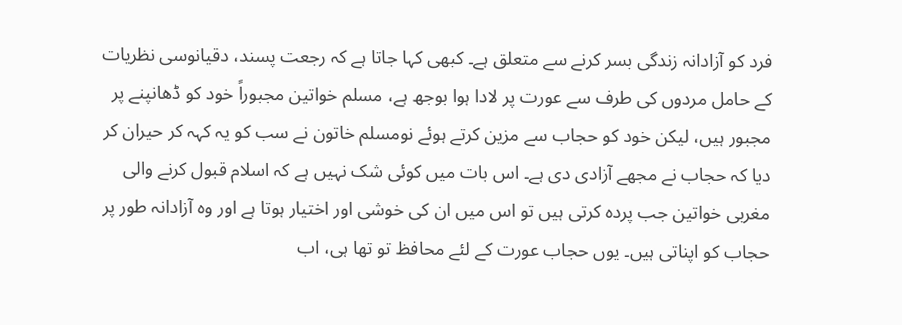فرد کو آزادانہ زندگی بسر کرنے سے متعلق ہے۔ کبھی کہا جاتا ہے کہ رجعت پسند، دقیانوسی نظریات کے حامل مردوں کی طرف سے عورت پر لادا ہوا بوجھ ہے، مسلم خواتین مجبوراً خود کو ڈھانپنے پر مجبور ہیں، لیکن خود کو حجاب سے مزین کرتے ہوئے نومسلم خاتون نے سب کو یہ کہہ کر حیران کر دیا کہ حجاب نے مجھے آزادی دی ہے۔ اس بات میں کوئی شک نہیں ہے کہ اسلام قبول کرنے والی مغربی خواتین جب پردہ کرتی ہیں تو اس میں ان کی خوشی اور اختیار ہوتا ہے اور وہ آزادانہ طور پر حجاب کو اپناتی ہیں۔ یوں حجاب عورت کے لئے محافظ تو تھا ہی، اب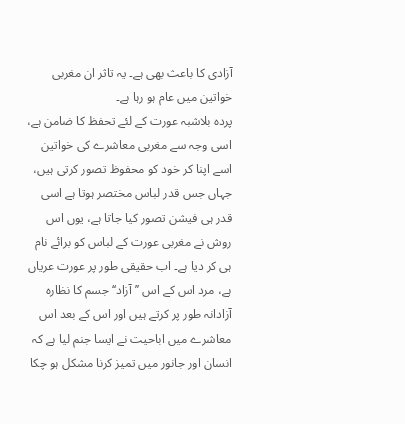آزادی کا باعث بھی ہے۔ یہ تاثر ان مغربی خواتین میں عام ہو رہا ہے۔
پردہ بلاشبہ عورت کے لئے تحفظ کا ضامن ہے، اسی وجہ سے مغربی معاشرے کی خواتین اسے اپنا کر خود کو محفوظ تصور کرتی ہیں، جہاں جس قدر لباس مختصر ہوتا ہے اسی قدر ہی فیشن تصور کیا جاتا ہے، یوں اس روش نے مغربی عورت کے لباس کو برائے نام ہی کر دیا ہے۔ اب حقیقی طور پر عورت عریاں ہے، مرد اس کے اس ’’آزاد‘‘ جسم کا نظارہ آزادانہ طور پر کرتے ہیں اور اس کے بعد اس معاشرے میں اباحیت نے ایسا جنم لیا ہے کہ انسان اور جانور میں تمیز کرنا مشکل ہو چکا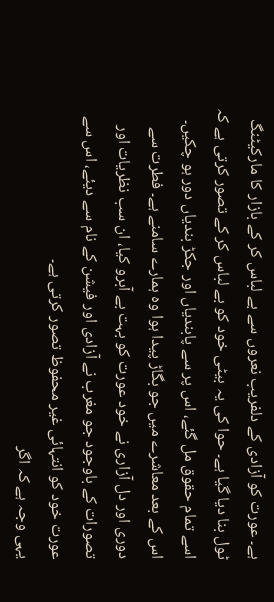ہے۔ عورت کو آزادی کے دلفریب نعروں سے بے لباس کر کے بازار کا مارکیٹنگ ٹول بنا دیا گیا ہے۔ حوا کی یہ بیٹی خود کو بے لباس کر کے تصور کرتی ہے کہ اسے تمام حقوق مل گئے، اس پر سے پابندیاں اور جکڑ بندیاں دور ہو چکیں۔ اس کے بعد معاشرے میں جو بگاڑ پیدا ہوا وہ ہمارے سامنے ہے۔ فطرت سے دوری اور دل آزاری نے خود عورت کو بہت بے آبرو کیا، ان سب نظریات اور تصورات کے باوجود جو مغرب نے آزادی اور فیشن کے نام سے دیئے، اس سے عورت خود کو انتہائی غیر محفوظ تصور کرتی ہے۔
یہی وجہ ہے کہ اگر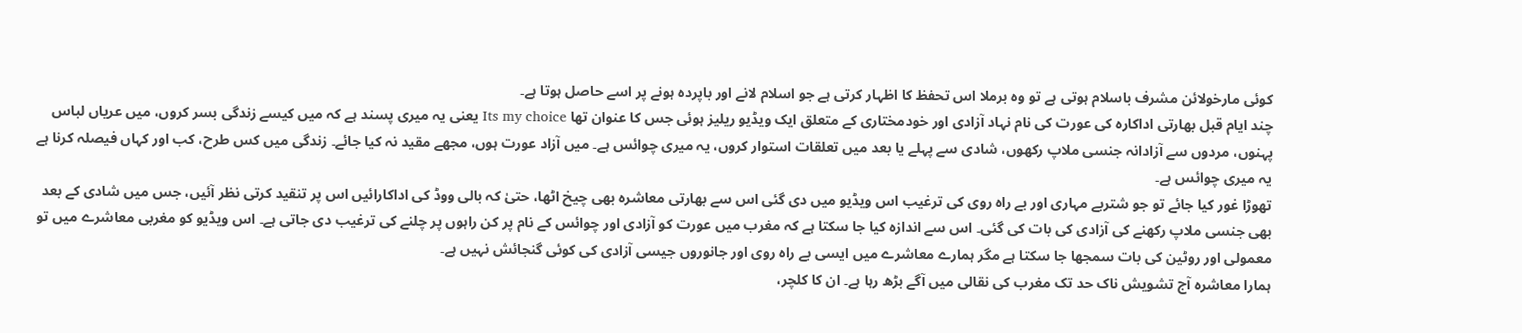کوئی مارخولائن مشرف باسلام ہوتی ہے تو وہ برملا اس تحفظ کا اظہار کرتی ہے جو اسلام لانے اور باپردہ ہونے پر اسے حاصل ہوتا ہے۔
چند ایام قبل بھارتی اداکارہ کی عورت کی نام نہاد آزادی اور خودمختاری کے متعلق ایک ویڈیو ریلیز ہوئی جس کا عنوان تھا Its my choice یعنی یہ میری پسند ہے کہ میں کیسے زندگی بسر کروں، میں عریاں لباس پہنوں، مردوں سے آزادانہ جنسی ملاپ رکھوں، شادی سے پہلے یا بعد میں تعلقات استوار کروں، یہ میری چوائس ہے۔ میں آزاد عورت ہوں، مجھے مقید نہ کیا جائے۔ زندگی میں کس طرح، کب اور کہاں فیصلہ کرنا ہے یہ میری چوائس ہے۔
تھوڑا غور کیا جائے تو جو شتربے مہاری اور بے راہ روی کی ترغیب اس ویڈیو میں دی گئی اس سے بھارتی معاشرہ بھی چیخ اٹھا، حتیٰ کہ بالی ووڈ کی اداکارائیں اس پر تنقید کرتی نظر آئیں، جس میں شادی کے بعد بھی جنسی ملاپ رکھنے کی آزادی کی بات کی گئی۔ اس سے اندازہ کیا جا سکتا ہے کہ مغرب میں عورت کو آزادی اور چوائس کے نام پر کن راہوں پر چلنے کی ترغیب دی جاتی ہے۔ اس ویڈیو کو مغربی معاشرے میں تو معمولی اور روٹین کی بات سمجھا جا سکتا ہے مگر ہمارے معاشرے میں ایسی بے راہ روی اور جانوروں جیسی آزادی کی کوئی گنجائش نہیں ہے۔
ہمارا معاشرہ آج تشویش ناک حد تک مغرب کی نقالی میں آگے بڑھ رہا ہے۔ ان کا کلچر،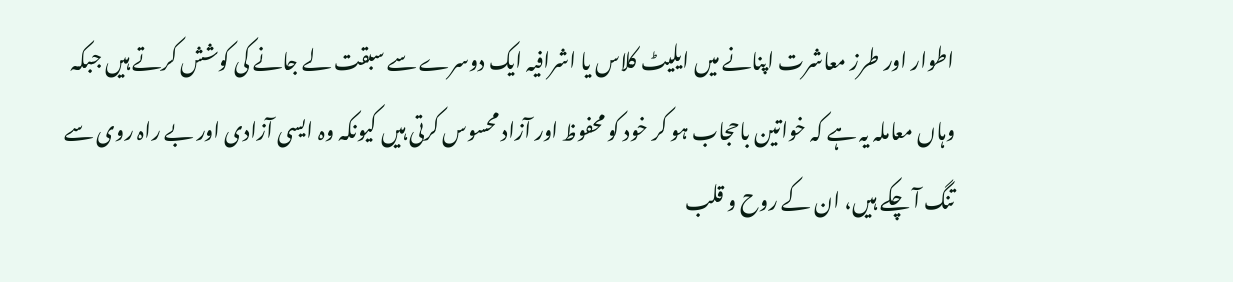اطوار اور طرز معاشرت اپنانے میں ایلیٹ کلاس یا اشرافیہ ایک دوسرے سے سبقت لے جانے کی کوشش کرتے ہیں جبکہ وہاں معاملہ یہ ہے کہ خواتین باحجاب ہو کر خود کو محفوظ اور آزاد محسوس کرتی ہیں کیونکہ وہ ایسی آزادی اور بے راہ روی سے تنگ آ چکے ہیں، ان کے روح و قلب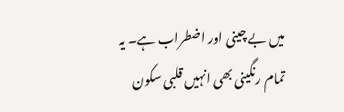میں بے چینی اور اضطراب ہے۔ یہ تمام رنگینی بھی انہیں قلبی سکون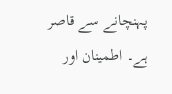پہنچانے سے قاصر ہے۔ اطمینان اور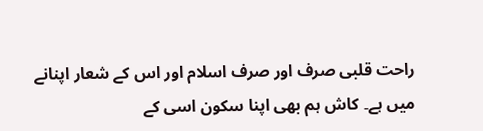راحت قلبی صرف اور صرف اسلام اور اس کے شعار اپنانے میں ہے۔ کاش ہم بھی اپنا سکون اسی کے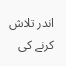اندر تلاش کرنے کی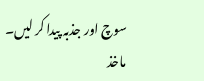سوچ اور جذبہ پیدا کر لیں۔
ماخذ